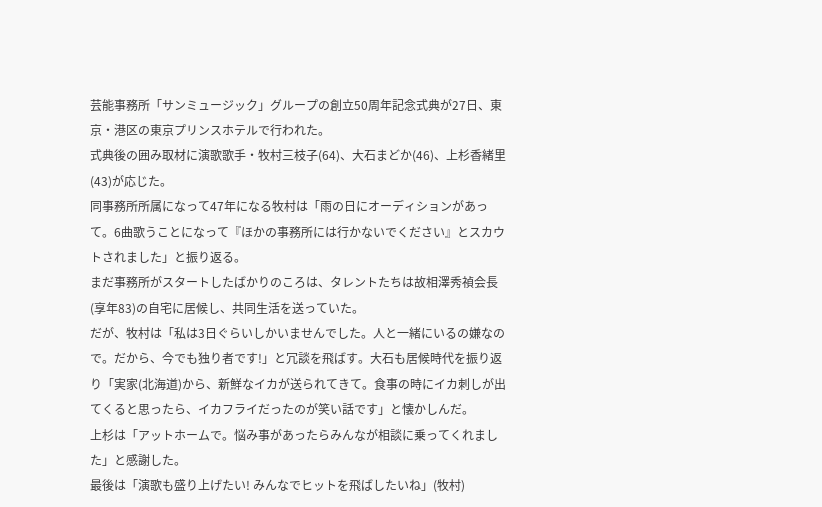芸能事務所「サンミュージック」グループの創立50周年記念式典が27日、東京・港区の東京プリンスホテルで行われた。
式典後の囲み取材に演歌歌手・牧村三枝子(64)、大石まどか(46)、上杉香緒里(43)が応じた。
同事務所所属になって47年になる牧村は「雨の日にオーディションがあって。6曲歌うことになって『ほかの事務所には行かないでください』とスカウトされました」と振り返る。
まだ事務所がスタートしたばかりのころは、タレントたちは故相澤秀禎会長(享年83)の自宅に居候し、共同生活を送っていた。
だが、牧村は「私は3日ぐらいしかいませんでした。人と一緒にいるの嫌なので。だから、今でも独り者です!」と冗談を飛ばす。大石も居候時代を振り返り「実家(北海道)から、新鮮なイカが送られてきて。食事の時にイカ刺しが出てくると思ったら、イカフライだったのが笑い話です」と懐かしんだ。
上杉は「アットホームで。悩み事があったらみんなが相談に乗ってくれました」と感謝した。
最後は「演歌も盛り上げたい! みんなでヒットを飛ばしたいね」(牧村)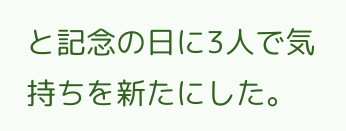と記念の日に3人で気持ちを新たにした。